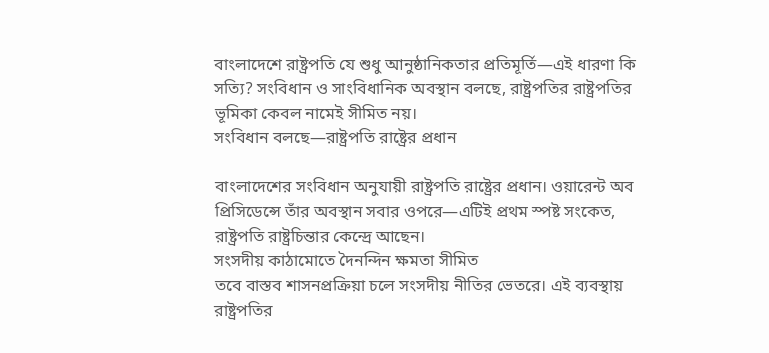বাংলাদেশে রাষ্ট্রপতি যে শুধু আনুষ্ঠানিকতার প্রতিমূর্তি—এই ধারণা কি সত্যি? সংবিধান ও সাংবিধানিক অবস্থান বলছে, রাষ্ট্রপতির রাষ্ট্রপতির ভূমিকা কেবল নামেই সীমিত নয়।
সংবিধান বলছে—রাষ্ট্রপতি রাষ্ট্রের প্রধান

বাংলাদেশের সংবিধান অনুযায়ী রাষ্ট্রপতি রাষ্ট্রের প্রধান। ওয়ারেন্ট অব প্রিসিডেন্সে তাঁর অবস্থান সবার ওপরে—এটিই প্রথম স্পষ্ট সংকেত, রাষ্ট্রপতি রাষ্ট্রচিন্তার কেন্দ্রে আছেন।
সংসদীয় কাঠামোতে দৈনন্দিন ক্ষমতা সীমিত
তবে বাস্তব শাসনপ্রক্রিয়া চলে সংসদীয় নীতির ভেতরে। এই ব্যবস্থায় রাষ্ট্রপতির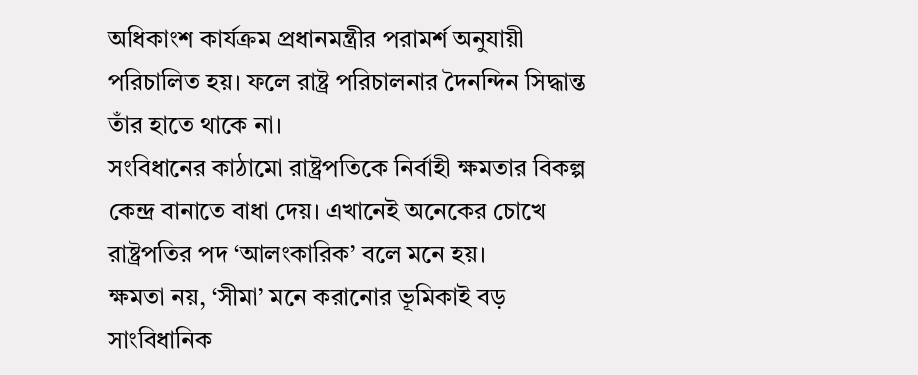অধিকাংশ কার্যক্রম প্রধানমন্ত্রীর পরামর্শ অনুযায়ী পরিচালিত হয়। ফলে রাষ্ট্র পরিচালনার দৈনন্দিন সিদ্ধান্ত তাঁর হাতে থাকে না।
সংবিধানের কাঠামো রাষ্ট্রপতিকে নির্বাহী ক্ষমতার বিকল্প কেন্দ্র বানাতে বাধা দেয়। এখানেই অনেকের চোখে রাষ্ট্রপতির পদ ‘আলংকারিক’ বলে মনে হয়।
ক্ষমতা নয়, ‘সীমা’ মনে করানোর ভূমিকাই বড়
সাংবিধানিক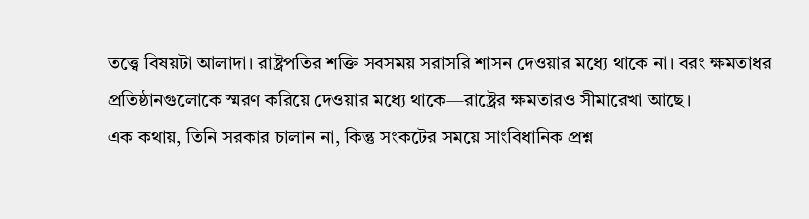তত্ত্বে বিষয়টা আলাদা। রাষ্ট্রপতির শক্তি সবসময় সরাসরি শাসন দেওয়ার মধ্যে থাকে না। বরং ক্ষমতাধর প্রতিষ্ঠানগুলোকে স্মরণ করিয়ে দেওয়ার মধ্যে থাকে—রাষ্ট্রের ক্ষমতারও সীমারেখা আছে।
এক কথায়, তিনি সরকার চালান না, কিন্তু সংকটের সময়ে সাংবিধানিক প্রশ্ন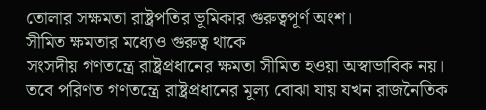তোলার সক্ষমতা রাষ্ট্রপতির ভূমিকার গুরুত্বপূর্ণ অংশ।
সীমিত ক্ষমতার মধ্যেও গুরুত্ব থাকে
সংসদীয় গণতন্ত্রে রাষ্ট্রপ্রধানের ক্ষমতা সীমিত হওয়া অস্বাভাবিক নয়। তবে পরিণত গণতন্ত্রে রাষ্ট্রপ্রধানের মূল্য বোঝা যায় যখন রাজনৈতিক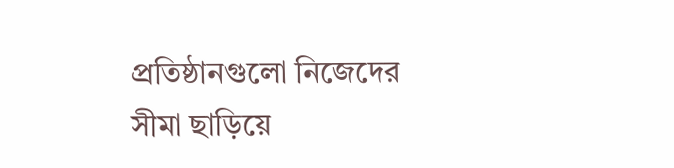প্রতিষ্ঠানগুলো নিজেদের সীমা ছাড়িয়ে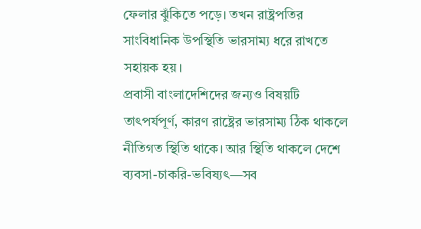ফেলার ঝুঁকিতে পড়ে। তখন রাষ্ট্রপতির সাংবিধানিক উপস্থিতি ভারসাম্য ধরে রাখতে সহায়ক হয়।
প্রবাসী বাংলাদেশিদের জন্যও বিষয়টি তাৎপর্যপূর্ণ, কারণ রাষ্ট্রের ভারসাম্য ঠিক থাকলে নীতিগত স্থিতি থাকে। আর স্থিতি থাকলে দেশে ব্যবসা-চাকরি-ভবিষ্যৎ—সব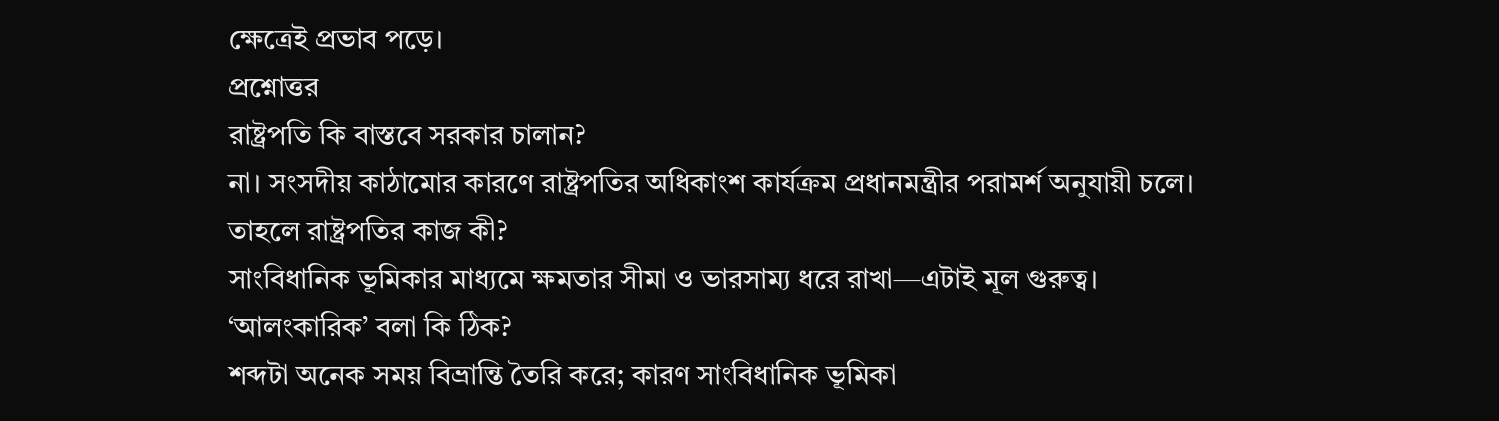ক্ষেত্রেই প্রভাব পড়ে।
প্রশ্নোত্তর
রাষ্ট্রপতি কি বাস্তবে সরকার চালান?
না। সংসদীয় কাঠামোর কারণে রাষ্ট্রপতির অধিকাংশ কার্যক্রম প্রধানমন্ত্রীর পরামর্শ অনুযায়ী চলে।
তাহলে রাষ্ট্রপতির কাজ কী?
সাংবিধানিক ভূমিকার মাধ্যমে ক্ষমতার সীমা ও ভারসাম্য ধরে রাখা—এটাই মূল গুরুত্ব।
‘আলংকারিক’ বলা কি ঠিক?
শব্দটা অনেক সময় বিভ্রান্তি তৈরি করে; কারণ সাংবিধানিক ভূমিকা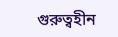গুরুত্বহীন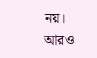নয়।
আরও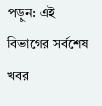পড়ুন: এই বিভাগের সর্বশেষ খবর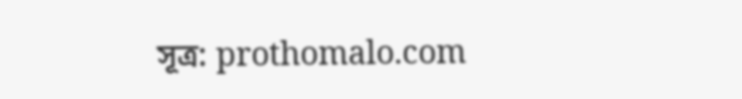সূত্র: prothomalo.com